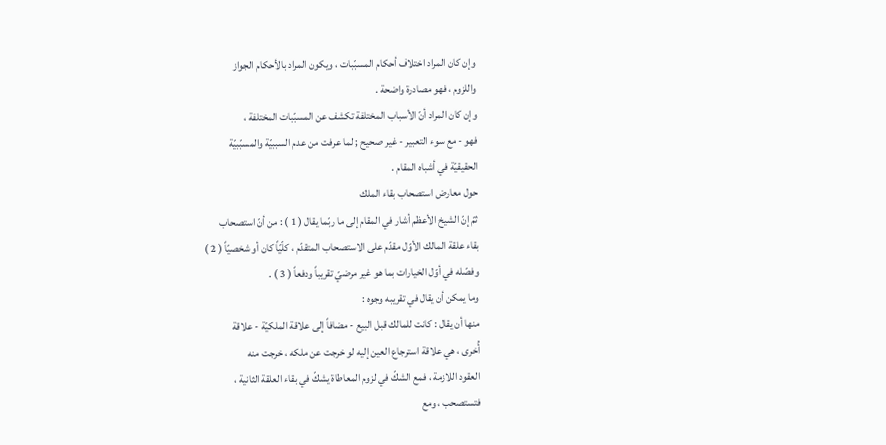وإن كان المراد اختلاف أحكام المسبّبات ، ويكون المراد بالأحكام الجواز
واللزوم ، فهو مصادرة واضحة .
وإن كان المراد أنّ الأسباب المختلفة تكشف عن المسبّبات المختلفة ،
فهو - مع سوء التعبير - غير صحيح ; لما عرفت من عدم السببيّة والمسبّبيّة
الحقيقيّة في أشباه المقام .
حول معارض استصحاب بقاء الملك
ثمّ إنّ الشيخ الأعظم أشار في المقام إلى ما ربّما يقال ( 1 ) : من أنّ استصحاب
بقاء علقة المالك الأوّل مقدّم على الاستصحاب المتقدّم ، كلّيّاً كان أو شخصيّاً ( 2 )
وفصّله في أوّل الخيارات بما هو غير مرضيّ تقريباً ودفعاً ( 3 ) .
وما يمكن أن يقال في تقريبه وجوه :
منها أن يقال : كانت للمالك قبل البيع - مضافاً إلى علاقة الملكيّة - علاقة
أُخرى ، هي علاقة استرجاع العين إليه لو خرجت عن ملكه ، خرجت منه
العقود اللازمة ، فمع الشكّ في لزوم المعاطاة يشكّ في بقاء العلقة الثانية ،
فتستصحب ، ومع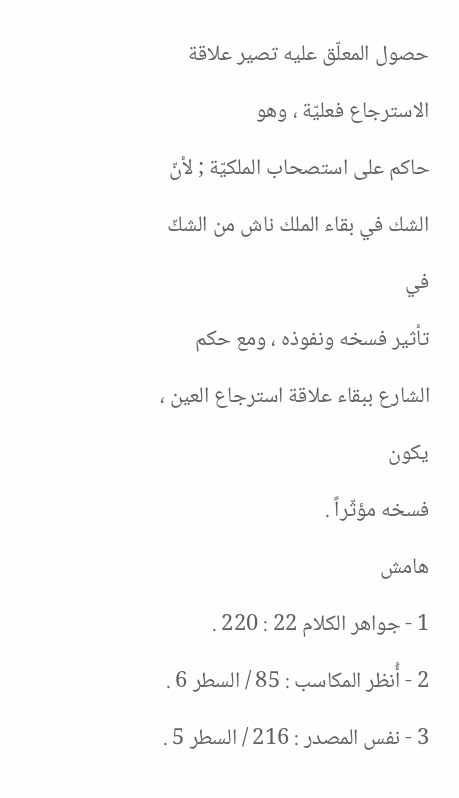حصول المعلّق عليه تصير علاقة الاسترجاع فعليّة ، وهو
حاكم على استصحاب الملكيّة ; لأنّ الشك في بقاء الملك ناش من الشكّ في
تأثير فسخه ونفوذه ، ومع حكم الشارع ببقاء علاقة استرجاع العين ، يكون
فسخه مؤثّراً .
هامش
1 - جواهر الكلام 22 : 220 .
2 - أُنظر المكاسب : 85 / السطر 6 .
3 - نفس المصدر : 216 / السطر 5 .